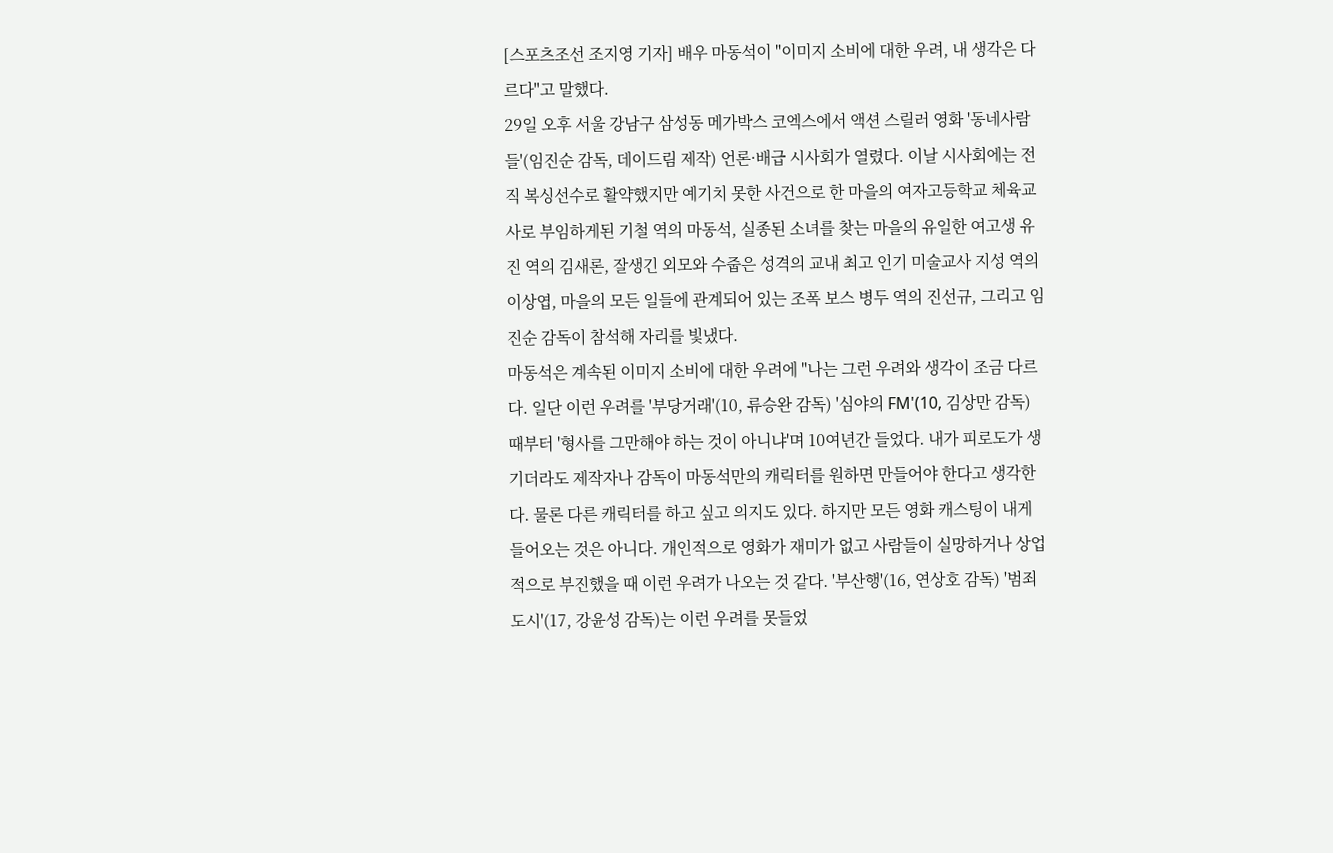[스포츠조선 조지영 기자] 배우 마동석이 "이미지 소비에 대한 우려, 내 생각은 다르다"고 말했다.
29일 오후 서울 강남구 삼성동 메가박스 코엑스에서 액션 스릴러 영화 '동네사람들'(임진순 감독, 데이드림 제작) 언론·배급 시사회가 열렸다. 이날 시사회에는 전직 복싱선수로 활약했지만 예기치 못한 사건으로 한 마을의 여자고등학교 체육교사로 부임하게된 기철 역의 마동석, 실종된 소녀를 찾는 마을의 유일한 여고생 유진 역의 김새론, 잘생긴 외모와 수줍은 성격의 교내 최고 인기 미술교사 지성 역의 이상엽, 마을의 모든 일들에 관계되어 있는 조폭 보스 병두 역의 진선규, 그리고 임진순 감독이 참석해 자리를 빛냈다.
마동석은 계속된 이미지 소비에 대한 우려에 "나는 그런 우려와 생각이 조금 다르다. 일단 이런 우려를 '부당거래'(10, 류승완 감독) '심야의 FM'(10, 김상만 감독) 때부터 '형사를 그만해야 하는 것이 아니냐'며 10여년간 들었다. 내가 피로도가 생기더라도 제작자나 감독이 마동석만의 캐릭터를 원하면 만들어야 한다고 생각한다. 물론 다른 캐릭터를 하고 싶고 의지도 있다. 하지만 모든 영화 캐스팅이 내게 들어오는 것은 아니다. 개인적으로 영화가 재미가 없고 사람들이 실망하거나 상업적으로 부진했을 때 이런 우려가 나오는 것 같다. '부산행'(16, 연상호 감독) '범죄도시'(17, 강윤성 감독)는 이런 우려를 못들었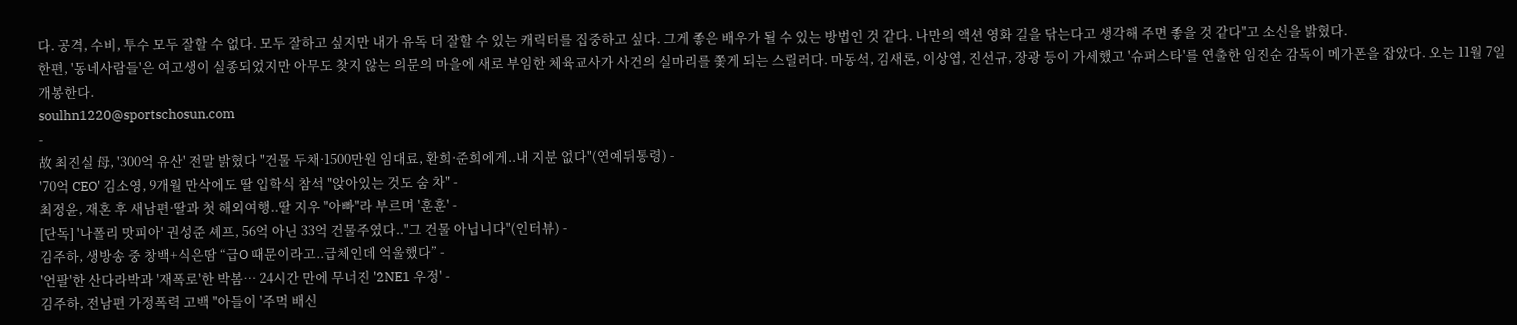다. 공격, 수비, 투수 모두 잘할 수 없다. 모두 잘하고 싶지만 내가 유독 더 잘할 수 있는 캐릭터를 집중하고 싶다. 그게 좋은 배우가 될 수 있는 방법인 것 같다. 나만의 액션 영화 길을 닦는다고 생각해 주면 좋을 것 같다"고 소신을 밝혔다.
한편, '동네사람들'은 여고생이 실종되었지만 아무도 찾지 않는 의문의 마을에 새로 부임한 체육교사가 사건의 실마리를 쫓게 되는 스릴러다. 마동석, 김새론, 이상엽, 진선규, 장광 등이 가세했고 '슈퍼스타'를 연출한 임진순 감독이 메가폰을 잡았다. 오는 11월 7일 개봉한다.
soulhn1220@sportschosun.com
-
故 최진실 母, '300억 유산' 전말 밝혔다 "건물 두채·1500만원 임대료, 환희·준희에게..내 지분 없다"(연예뒤통령) -
'70억 CEO' 김소영, 9개월 만삭에도 딸 입학식 참석 "앉아있는 것도 숨 차" -
최정윤, 재혼 후 새남편·딸과 첫 해외여행..딸 지우 "아빠"라 부르며 '훈훈' -
[단독] '나폴리 맛피아' 권성준 셰프, 56억 아닌 33억 건물주였다.."그 건물 아닙니다"(인터뷰) -
김주하, 생방송 중 창백+식은땀 “급O 때문이라고..급체인데 억울했다” -
'언팔'한 산다라박과 '재폭로'한 박봄… 24시간 만에 무너진 '2NE1 우정' -
김주하, 전남편 가정폭력 고백 "아들이 '주먹 배신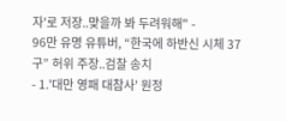자'로 저장..맞을까 봐 두려워해" -
96만 유명 유튜버, “한국에 하반신 시체 37구” 허위 주장..검찰 송치
- 1.'대만 영패 대참사' 원정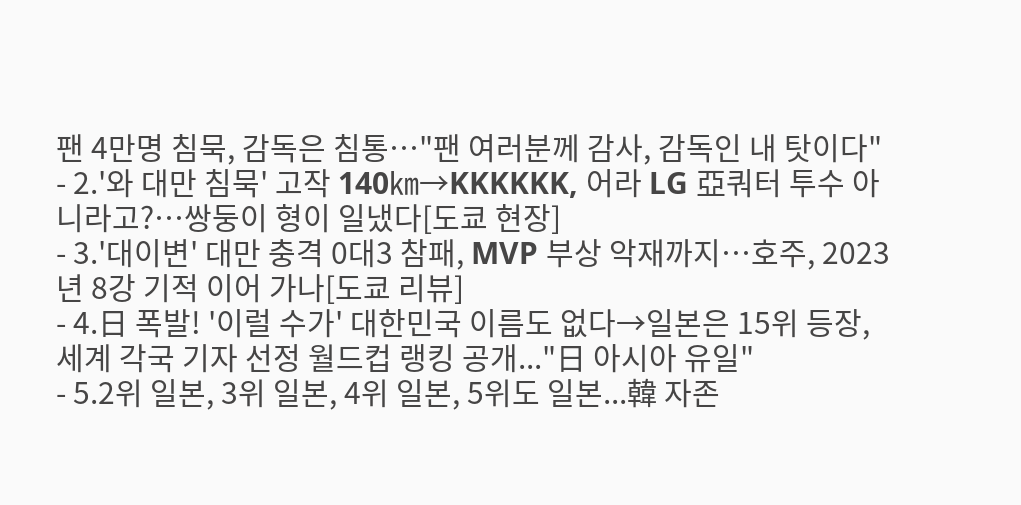팬 4만명 침묵, 감독은 침통…"팬 여러분께 감사, 감독인 내 탓이다"
- 2.'와 대만 침묵' 고작 140㎞→KKKKKK, 어라 LG 亞쿼터 투수 아니라고?…쌍둥이 형이 일냈다[도쿄 현장]
- 3.'대이변' 대만 충격 0대3 참패, MVP 부상 악재까지…호주, 2023년 8강 기적 이어 가나[도쿄 리뷰]
- 4.日 폭발! '이럴 수가' 대한민국 이름도 없다→일본은 15위 등장, 세계 각국 기자 선정 월드컵 랭킹 공개..."日 아시아 유일"
- 5.2위 일본, 3위 일본, 4위 일본, 5위도 일본...韓 자존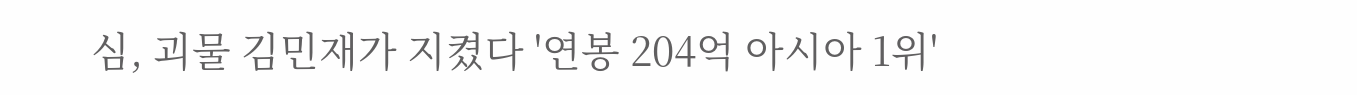심, 괴물 김민재가 지켰다 '연봉 204억 아시아 1위'